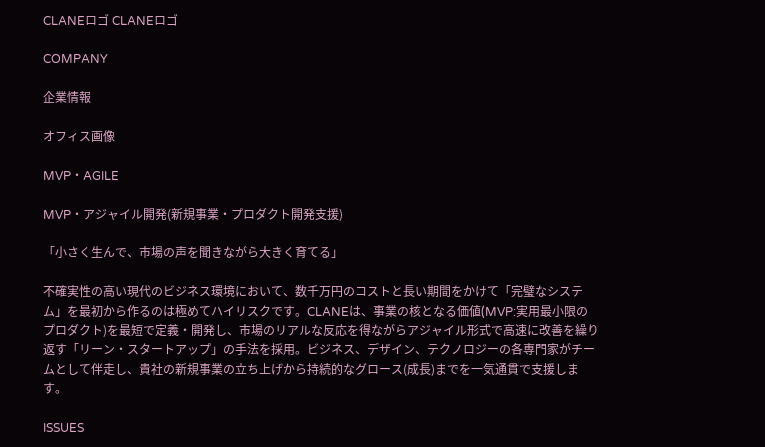CLANEロゴ CLANEロゴ

COMPANY

企業情報

オフィス画像

MVP・AGILE

MVP・アジャイル開発(新規事業・プロダクト開発支援)

「小さく生んで、市場の声を聞きながら大きく育てる」

不確実性の高い現代のビジネス環境において、数千万円のコストと長い期間をかけて「完璧なシステム」を最初から作るのは極めてハイリスクです。CLANEは、事業の核となる価値(MVP:実用最小限のプロダクト)を最短で定義・開発し、市場のリアルな反応を得ながらアジャイル形式で高速に改善を繰り返す「リーン・スタートアップ」の手法を採用。ビジネス、デザイン、テクノロジーの各専門家がチームとして伴走し、貴社の新規事業の立ち上げから持続的なグロース(成長)までを一気通貫で支援します。

ISSUES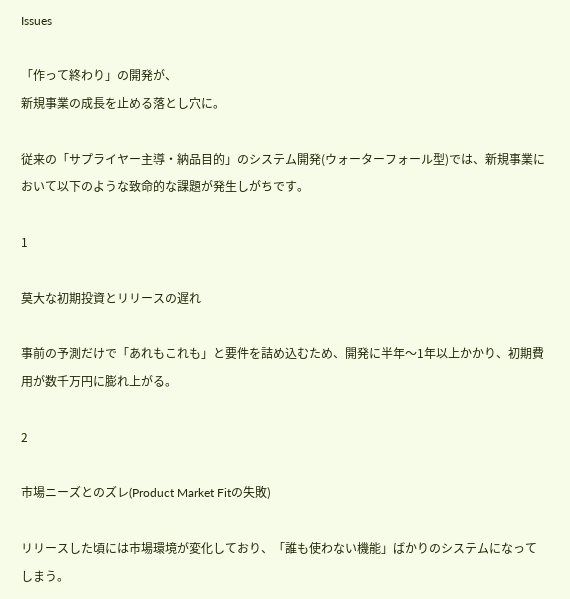Issues

「作って終わり」の開発が、
新規事業の成長を止める落とし穴に。

従来の「サプライヤー主導・納品目的」のシステム開発(ウォーターフォール型)では、新規事業において以下のような致命的な課題が発生しがちです。

1

莫大な初期投資とリリースの遅れ

事前の予測だけで「あれもこれも」と要件を詰め込むため、開発に半年〜1年以上かかり、初期費用が数千万円に膨れ上がる。

2

市場ニーズとのズレ(Product Market Fitの失敗)

リリースした頃には市場環境が変化しており、「誰も使わない機能」ばかりのシステムになってしまう。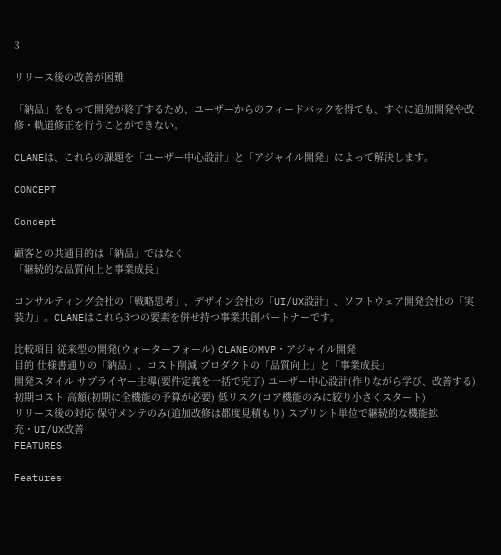3

リリース後の改善が困難

「納品」をもって開発が終了するため、ユーザーからのフィードバックを得ても、すぐに追加開発や改修・軌道修正を行うことができない。

CLANEは、これらの課題を「ユーザー中心設計」と「アジャイル開発」によって解決します。

CONCEPT

Concept

顧客との共通目的は「納品」ではなく
「継続的な品質向上と事業成長」

コンサルティング会社の「戦略思考」、デザイン会社の「UI/UX設計」、ソフトウェア開発会社の「実装力」。CLANEはこれら3つの要素を併せ持つ事業共創パートナーです。

比較項目 従来型の開発(ウォーターフォール) CLANEのMVP・アジャイル開発
目的 仕様書通りの「納品」、コスト削減 プロダクトの「品質向上」と「事業成長」
開発スタイル サプライヤー主導(要件定義を一括で完了) ユーザー中心設計(作りながら学び、改善する)
初期コスト 高額(初期に全機能の予算が必要) 低リスク(コア機能のみに絞り小さくスタート)
リリース後の対応 保守メンテのみ(追加改修は都度見積もり) スプリント単位で継続的な機能拡充・UI/UX改善
FEATURES

Features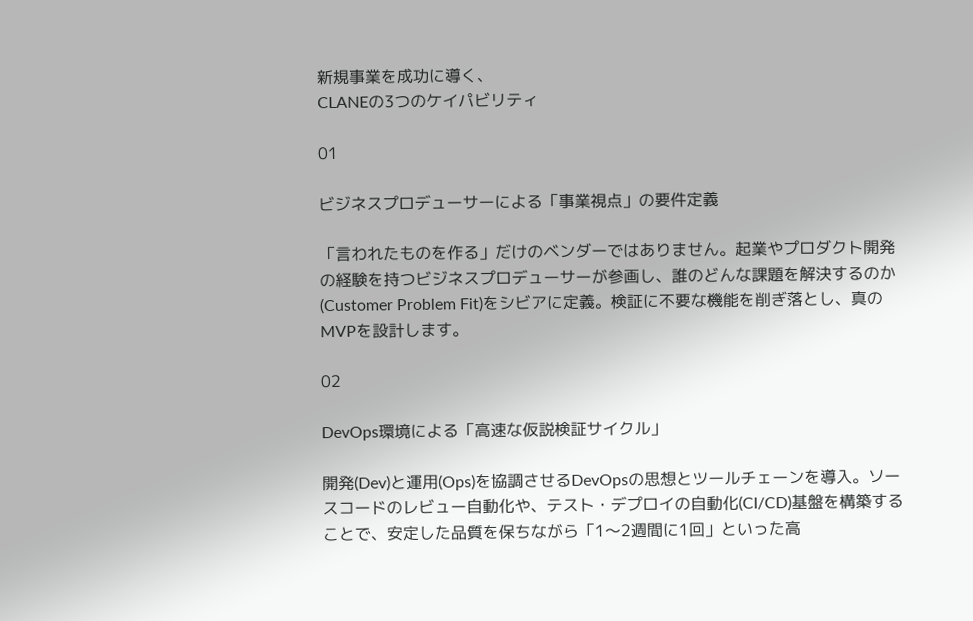新規事業を成功に導く、
CLANEの3つのケイパビリティ

01

ビジネスプロデューサーによる「事業視点」の要件定義

「言われたものを作る」だけのベンダーではありません。起業やプロダクト開発の経験を持つビジネスプロデューサーが参画し、誰のどんな課題を解決するのか(Customer Problem Fit)をシビアに定義。検証に不要な機能を削ぎ落とし、真のMVPを設計します。

02

DevOps環境による「高速な仮説検証サイクル」

開発(Dev)と運用(Ops)を協調させるDevOpsの思想とツールチェーンを導入。ソースコードのレビュー自動化や、テスト・デプロイの自動化(CI/CD)基盤を構築することで、安定した品質を保ちながら「1〜2週間に1回」といった高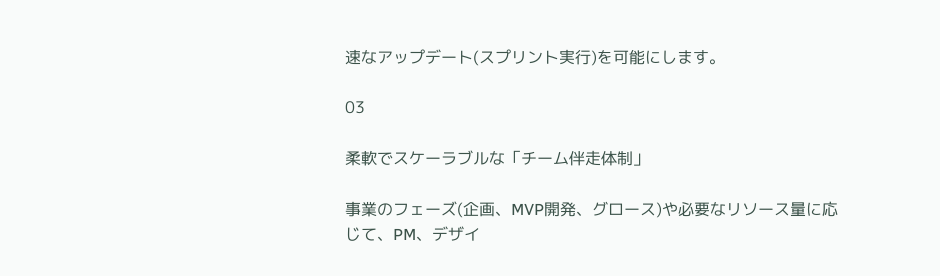速なアップデート(スプリント実行)を可能にします。

03

柔軟でスケーラブルな「チーム伴走体制」

事業のフェーズ(企画、MVP開発、グロース)や必要なリソース量に応じて、PM、デザイ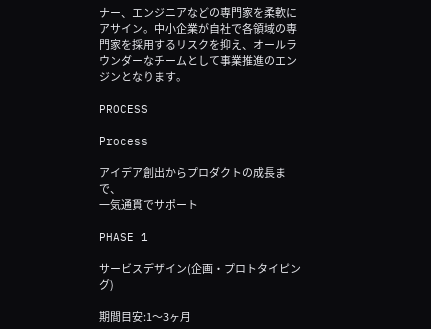ナー、エンジニアなどの専門家を柔軟にアサイン。中小企業が自社で各領域の専門家を採用するリスクを抑え、オールラウンダーなチームとして事業推進のエンジンとなります。

PROCESS

Process

アイデア創出からプロダクトの成長まで、
一気通貫でサポート

PHASE 1

サービスデザイン(企画・プロトタイピング)

期間目安:1〜3ヶ月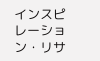インスピレーション・リサ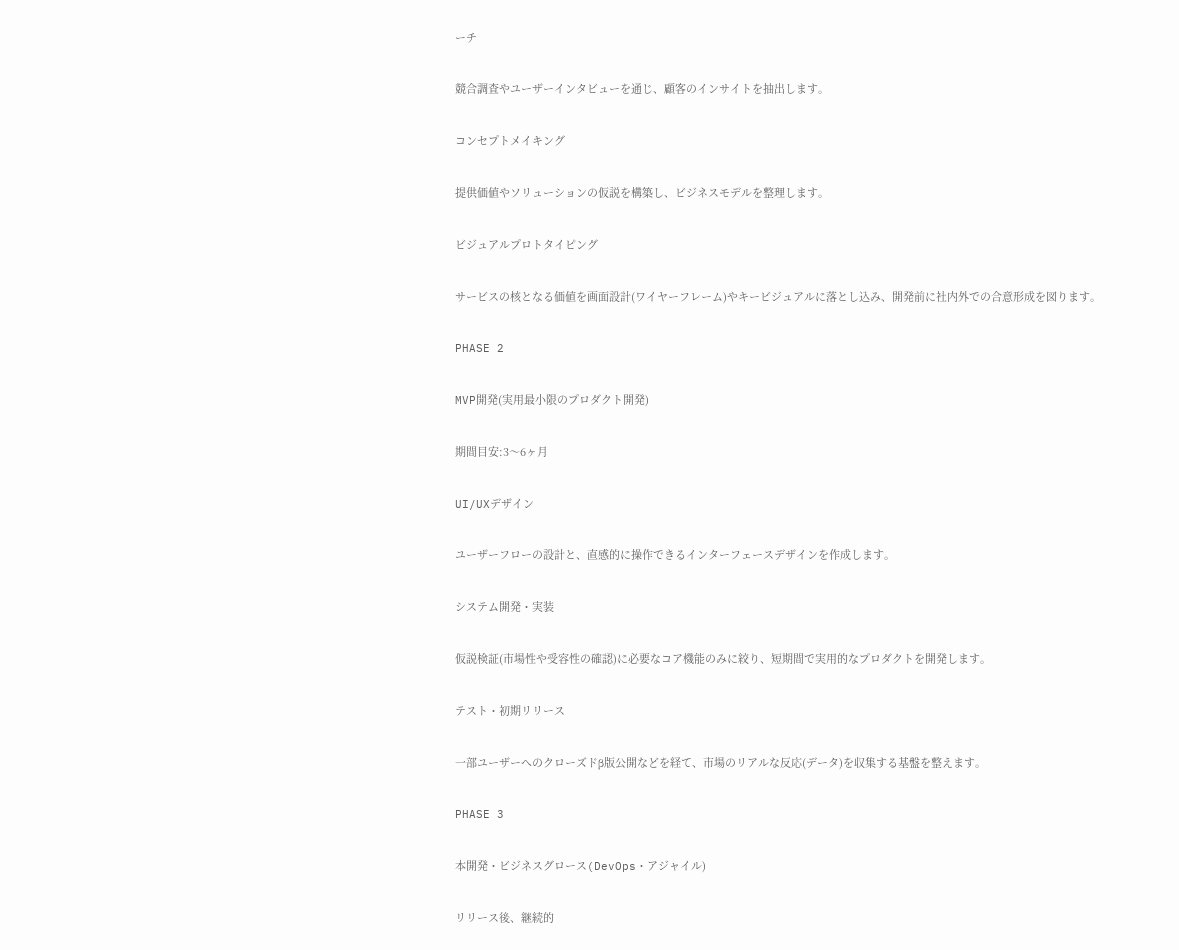ーチ

競合調査やユーザーインタビューを通じ、顧客のインサイトを抽出します。

コンセプトメイキング

提供価値やソリューションの仮説を構築し、ビジネスモデルを整理します。

ビジュアルプロトタイピング

サービスの核となる価値を画面設計(ワイヤーフレーム)やキービジュアルに落とし込み、開発前に社内外での合意形成を図ります。

PHASE 2

MVP開発(実用最小限のプロダクト開発)

期間目安:3〜6ヶ月

UI/UXデザイン

ユーザーフローの設計と、直感的に操作できるインターフェースデザインを作成します。

システム開発・実装

仮説検証(市場性や受容性の確認)に必要なコア機能のみに絞り、短期間で実用的なプロダクトを開発します。

テスト・初期リリース

一部ユーザーへのクローズドβ版公開などを経て、市場のリアルな反応(データ)を収集する基盤を整えます。

PHASE 3

本開発・ビジネスグロース(DevOps・アジャイル)

リリース後、継続的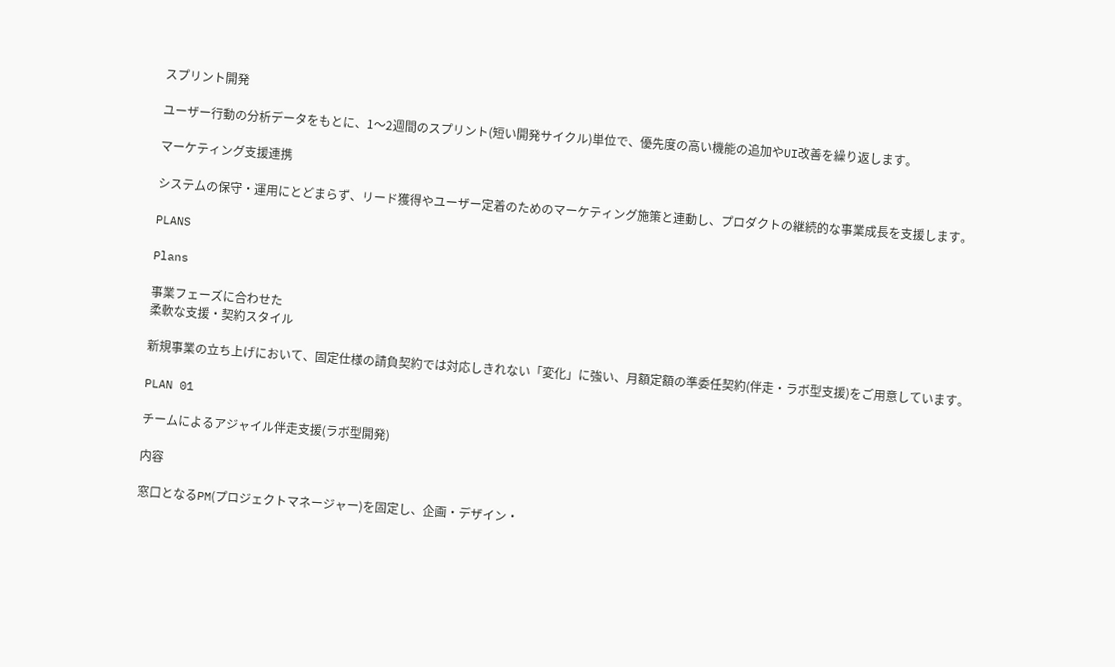スプリント開発

ユーザー行動の分析データをもとに、1〜2週間のスプリント(短い開発サイクル)単位で、優先度の高い機能の追加やUI改善を繰り返します。

マーケティング支援連携

システムの保守・運用にとどまらず、リード獲得やユーザー定着のためのマーケティング施策と連動し、プロダクトの継続的な事業成長を支援します。

PLANS

Plans

事業フェーズに合わせた
柔軟な支援・契約スタイル

新規事業の立ち上げにおいて、固定仕様の請負契約では対応しきれない「変化」に強い、月額定額の準委任契約(伴走・ラボ型支援)をご用意しています。

PLAN 01

チームによるアジャイル伴走支援(ラボ型開発)

内容

窓口となるPM(プロジェクトマネージャー)を固定し、企画・デザイン・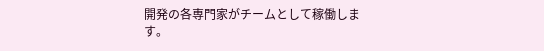開発の各専門家がチームとして稼働します。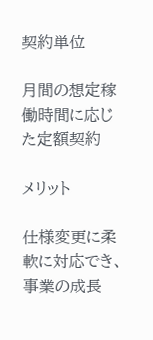契約単位

月間の想定稼働時間に応じた定額契約

メリット

仕様変更に柔軟に対応でき、事業の成長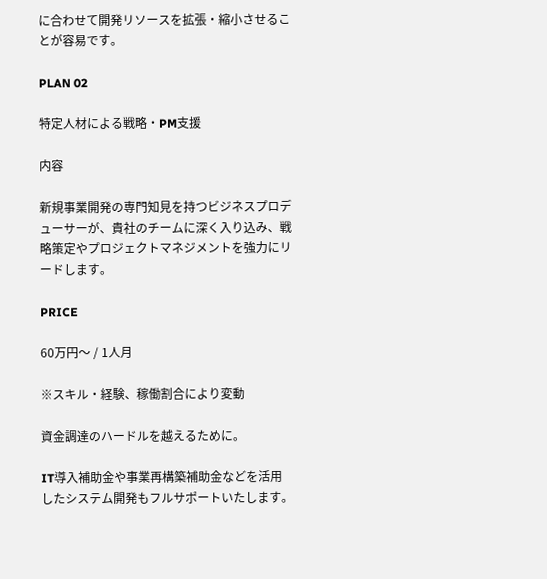に合わせて開発リソースを拡張・縮小させることが容易です。

PLAN 02

特定人材による戦略・PM支援

内容

新規事業開発の専門知見を持つビジネスプロデューサーが、貴社のチームに深く入り込み、戦略策定やプロジェクトマネジメントを強力にリードします。

PRICE

60万円〜 / 1人月

※スキル・経験、稼働割合により変動

資金調達のハードルを越えるために。

IT導入補助金や事業再構築補助金などを活用したシステム開発もフルサポートいたします。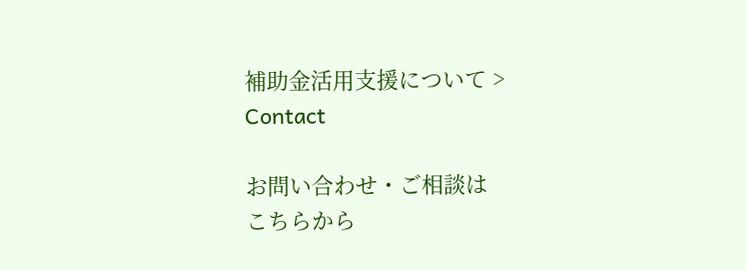補助金活用支援について >
Contact

お問い合わせ・ご相談は
こちらから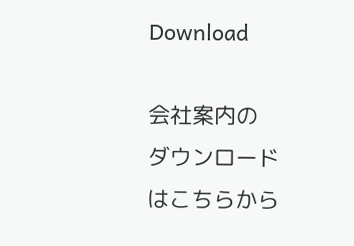Download

会社案内の
ダウンロードはこちらから